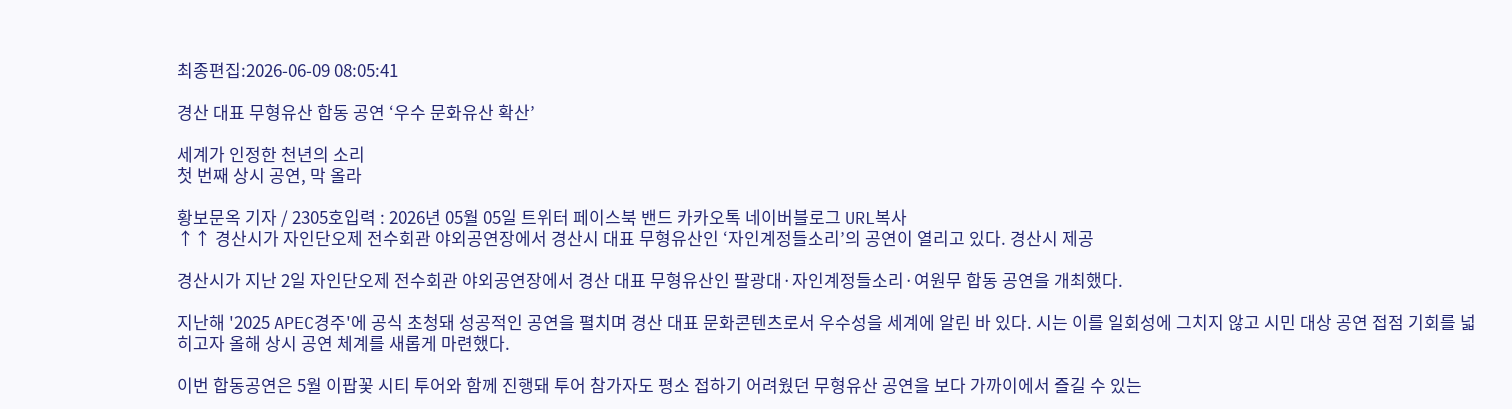최종편집:2026-06-09 08:05:41

경산 대표 무형유산 합동 공연 ‘우수 문화유산 확산’

세계가 인정한 천년의 소리
첫 번째 상시 공연, 막 올라

황보문옥 기자 / 2305호입력 : 2026년 05월 05일 트위터 페이스북 밴드 카카오톡 네이버블로그 URL복사
↑↑ 경산시가 자인단오제 전수회관 야외공연장에서 경산시 대표 무형유산인 ‘자인계정들소리’의 공연이 열리고 있다. 경산시 제공

경산시가 지난 2일 자인단오제 전수회관 야외공연장에서 경산 대표 무형유산인 팔광대·자인계정들소리·여원무 합동 공연을 개최했다.

지난해 '2025 APEC경주'에 공식 초청돼 성공적인 공연을 펼치며 경산 대표 문화콘텐츠로서 우수성을 세계에 알린 바 있다. 시는 이를 일회성에 그치지 않고 시민 대상 공연 접점 기회를 넓히고자 올해 상시 공연 체계를 새롭게 마련했다.

이번 합동공연은 5월 이팝꽃 시티 투어와 함께 진행돼 투어 참가자도 평소 접하기 어려웠던 무형유산 공연을 보다 가까이에서 즐길 수 있는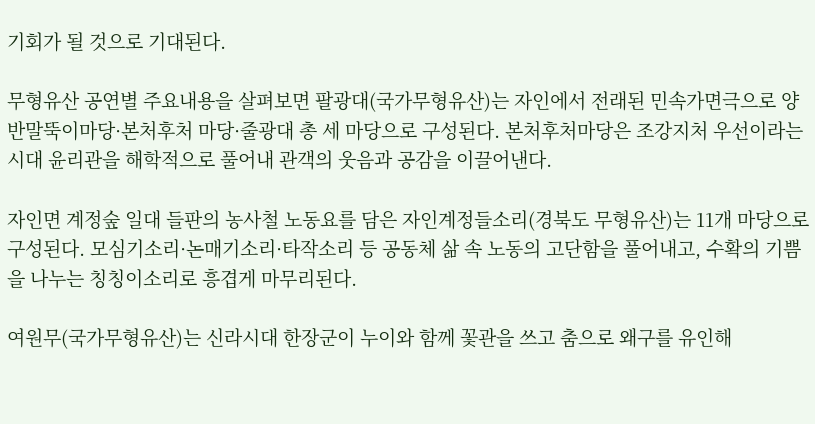기회가 될 것으로 기대된다.

무형유산 공연별 주요내용을 살펴보면 팔광대(국가무형유산)는 자인에서 전래된 민속가면극으로 양반말뚝이마당·본처후처 마당·줄광대 총 세 마당으로 구성된다. 본처후처마당은 조강지처 우선이라는 시대 윤리관을 해학적으로 풀어내 관객의 웃음과 공감을 이끌어낸다.

자인면 계정숲 일대 들판의 농사철 노동요를 담은 자인계정들소리(경북도 무형유산)는 11개 마당으로 구성된다. 모심기소리·논매기소리·타작소리 등 공동체 삶 속 노동의 고단함을 풀어내고, 수확의 기쁨을 나누는 칭칭이소리로 흥겹게 마무리된다.

여원무(국가무형유산)는 신라시대 한장군이 누이와 함께 꽃관을 쓰고 춤으로 왜구를 유인해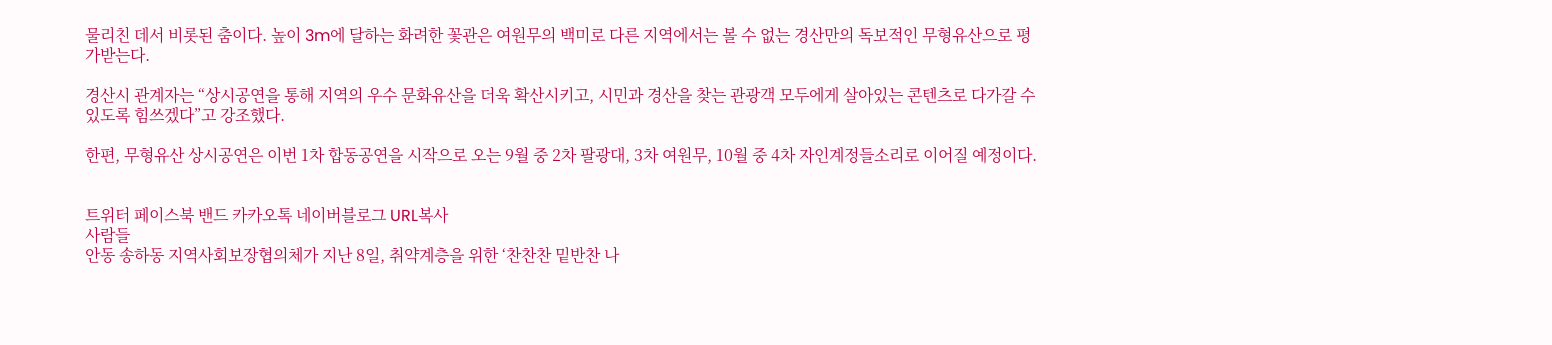물리친 데서 비롯된 춤이다. 높이 3m에 달하는 화려한 꽃관은 여원무의 백미로 다른 지역에서는 볼 수 없는 경산만의 독보적인 무형유산으로 평가받는다.

경산시 관계자는 “상시공연을 통해 지역의 우수 문화유산을 더욱 확산시키고, 시민과 경산을 찾는 관광객 모두에게 살아있는 콘텐츠로 다가갈 수 있도록 힘쓰겠다”고 강조했다.

한편, 무형유산 상시공연은 이번 1차 합동공연을 시작으로 오는 9월 중 2차 팔광대, 3차 여원무, 10월 중 4차 자인계정들소리로 이어질 예정이다.


트위터 페이스북 밴드 카카오톡 네이버블로그 URL복사
사람들
안동 송하동 지역사회보장협의체가 지난 8일, 취약계층을 위한 ‘찬찬찬 밑반찬 나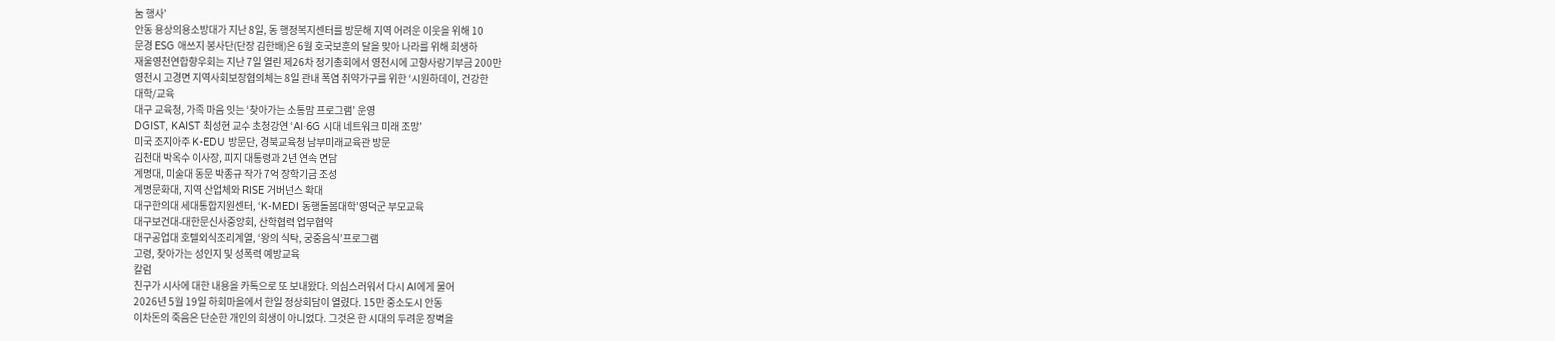눔 행사’
안동 용상의용소방대가 지난 8일, 동 행정복지센터를 방문해 지역 어려운 이웃을 위해 10
문경 ESG 애쓰지 봉사단(단장 김한배)은 6월 호국보훈의 달을 맞아 나라를 위해 희생하
재울영천연합향우회는 지난 7일 열린 제26차 정기총회에서 영천시에 고향사랑기부금 200만
영천시 고경면 지역사회보장협의체는 8일 관내 폭염 취약가구를 위한 ‘시원하데이, 건강한
대학/교육
대구 교육청, 가족 마음 잇는 ‘찾아가는 소통맘 프로그램’ 운영
DGIST, KAIST 최성현 교수 초청강연 ‘AI·6G 시대 네트워크 미래 조망’
미국 조지아주 K-EDU 방문단, 경북교육청 남부미래교육관 방문
김천대 박옥수 이사장, 피지 대통령과 2년 연속 면담
계명대, 미술대 동문 박종규 작가 7억 장학기금 조성
계명문화대, 지역 산업체와 RISE 거버넌스 확대
대구한의대 세대통합지원센터, ‘K-MEDI 동행돌봄대학’영덕군 부모교육
대구보건대-대한문신사중앙회, 산학협력 업무협약
대구공업대 호텔외식조리계열, ‘왕의 식탁, 궁중음식’프로그램
고령, 찾아가는 성인지 및 성폭력 예방교육
칼럼
친구가 시사에 대한 내용을 카톡으로 또 보내왔다. 의심스러워서 다시 AI에게 물어
2026년 5월 19일 하회마을에서 한일 정상회담이 열렸다. 15만 중소도시 안동
이차돈의 죽음은 단순한 개인의 희생이 아니었다. 그것은 한 시대의 두려운 장벽을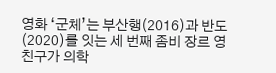영화 ‘군체’는 부산행(2016)과 반도(2020)를 잇는 세 번째 좀비 장르 영
친구가 의학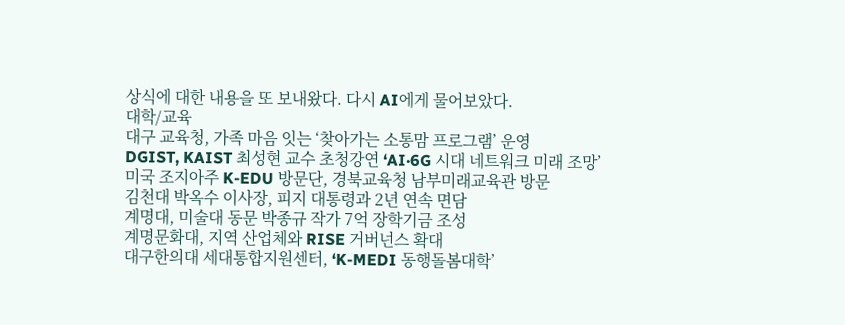상식에 대한 내용을 또 보내왔다. 다시 AI에게 물어보았다.
대학/교육
대구 교육청, 가족 마음 잇는 ‘찾아가는 소통맘 프로그램’ 운영
DGIST, KAIST 최성현 교수 초청강연 ‘AI·6G 시대 네트워크 미래 조망’
미국 조지아주 K-EDU 방문단, 경북교육청 남부미래교육관 방문
김천대 박옥수 이사장, 피지 대통령과 2년 연속 면담
계명대, 미술대 동문 박종규 작가 7억 장학기금 조성
계명문화대, 지역 산업체와 RISE 거버넌스 확대
대구한의대 세대통합지원센터, ‘K-MEDI 동행돌봄대학’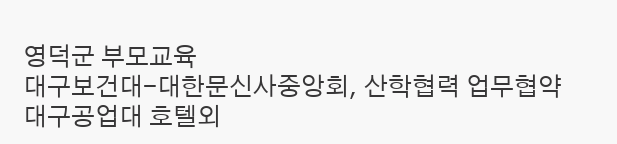영덕군 부모교육
대구보건대-대한문신사중앙회, 산학협력 업무협약
대구공업대 호텔외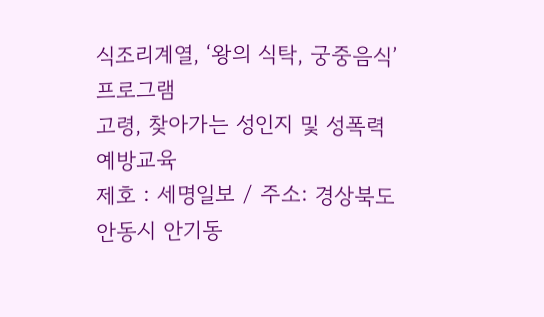식조리계열, ‘왕의 식탁, 궁중음식’프로그램
고령, 찾아가는 성인지 및 성폭력 예방교육
제호 : 세명일보 / 주소: 경상북도 안동시 안기동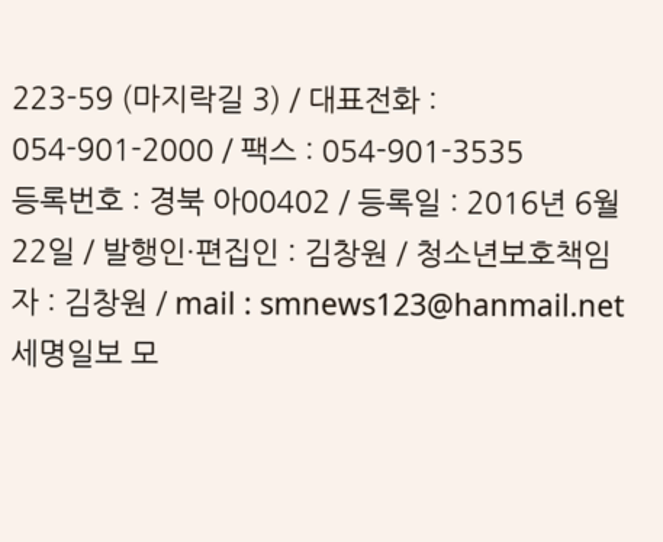223-59 (마지락길 3) / 대표전화 : 054-901-2000 / 팩스 : 054-901-3535
등록번호 : 경북 아00402 / 등록일 : 2016년 6월 22일 / 발행인·편집인 : 김창원 / 청소년보호책임자 : 김창원 / mail : smnews123@hanmail.net
세명일보 모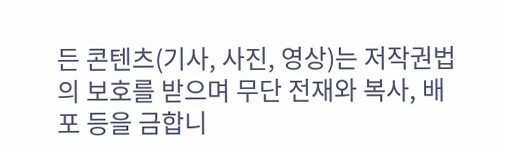든 콘텐츠(기사, 사진, 영상)는 저작권법의 보호를 받으며 무단 전재와 복사, 배포 등을 금합니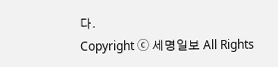다.
Copyright ⓒ 세명일보 All Rights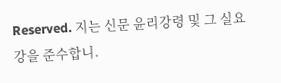Reserved. 지는 신문 윤리강령 및 그 실요강을 준수합니.